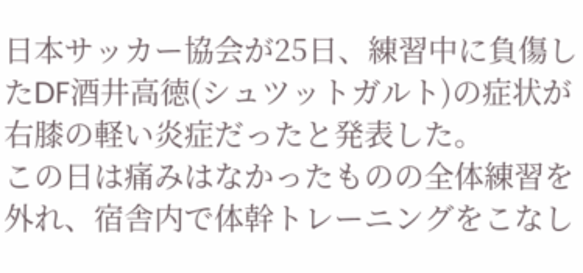日本サッカー協会が25日、練習中に負傷したDF酒井高徳(シュツットガルト)の症状が右膝の軽い炎症だったと発表した。
この日は痛みはなかったものの全体練習を外れ、宿舎内で体幹トレーニングをこなし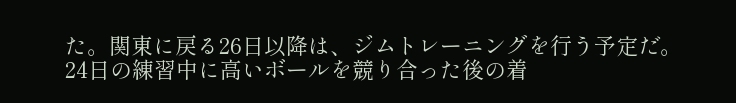た。関東に戻る26日以降は、ジムトレーニングを行う予定だ。
24日の練習中に高いボールを競り合った後の着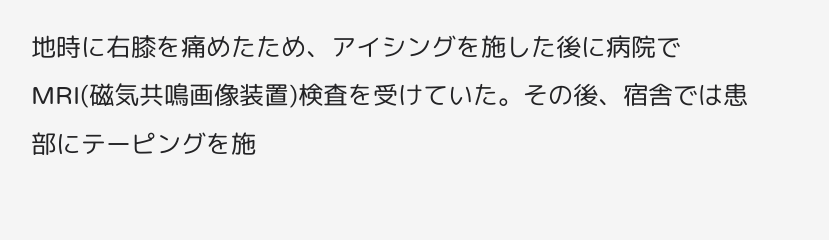地時に右膝を痛めたため、アイシングを施した後に病院でMRI(磁気共鳴画像装置)検査を受けていた。その後、宿舎では患部にテーピングを施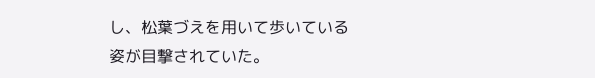し、松葉づえを用いて歩いている姿が目撃されていた。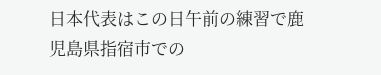日本代表はこの日午前の練習で鹿児島県指宿市での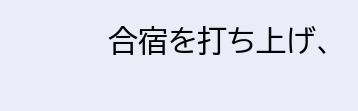合宿を打ち上げ、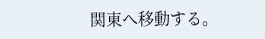関東へ移動する。